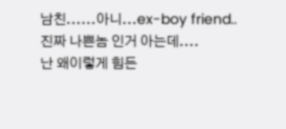남친......아니...ex-boy friend..
진짜 나쁜놈 인거 아는데....
난 왜이렇게 힘든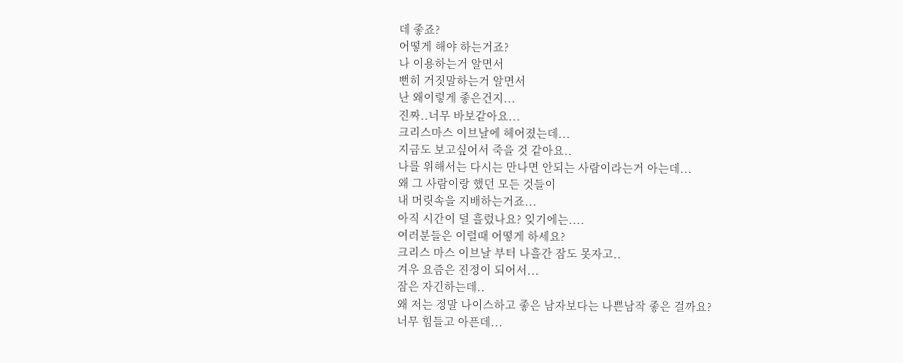데 좋죠?
어떻게 해야 하는거죠?
나 이용하는거 알면서
뻔히 거짓말하는거 알면서
난 왜이렇게 좋은건지...
진짜..너무 바보같아요...
크리스마스 이브날에 헤어졌는데...
지금도 보고싶어서 죽을 것 같아요..
나를 위해서는 다시는 만나면 안되는 사람이라는거 아는데...
왜 그 사람이랑 했던 모든 것들이
내 머릿속을 지배하는거죠...
아직 시간이 덜 흘렀나요? 잊기에는....
여러분들은 이럴때 어떻게 하세요?
크리스 마스 이브날 부터 나흘간 잠도 못자고..
겨우 요즘은 진정이 되어서...
잠은 자긴하는데..
왜 저는 정말 나이스하고 좋은 남자보다는 나쁜남작 좋은 걸까요?
너무 힘들고 아픈데...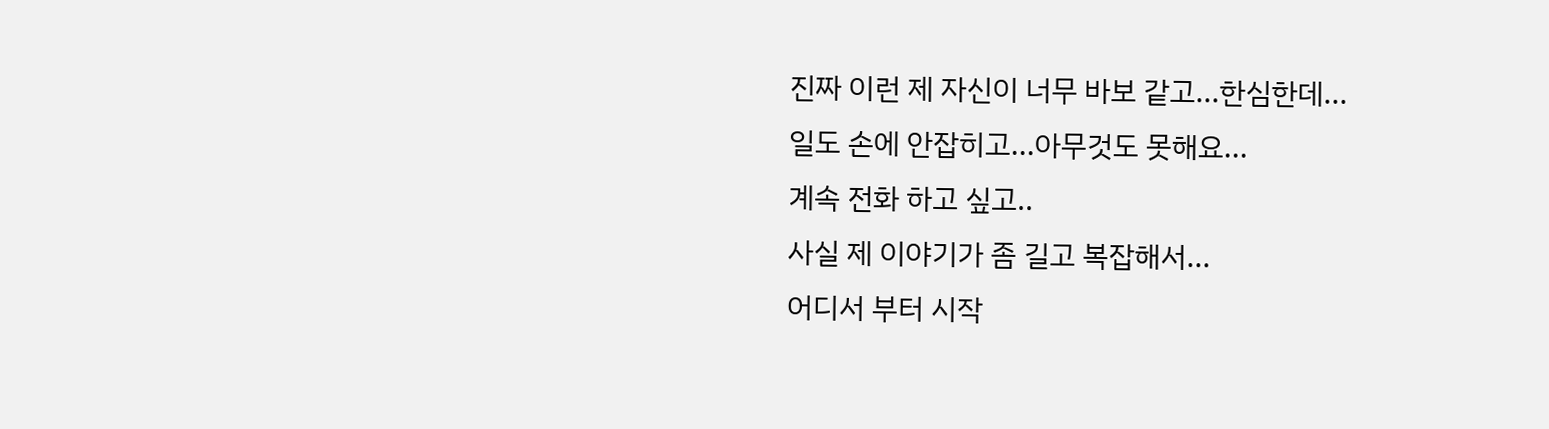진짜 이런 제 자신이 너무 바보 같고...한심한데...
일도 손에 안잡히고...아무것도 못해요...
계속 전화 하고 싶고..
사실 제 이야기가 좀 길고 복잡해서...
어디서 부터 시작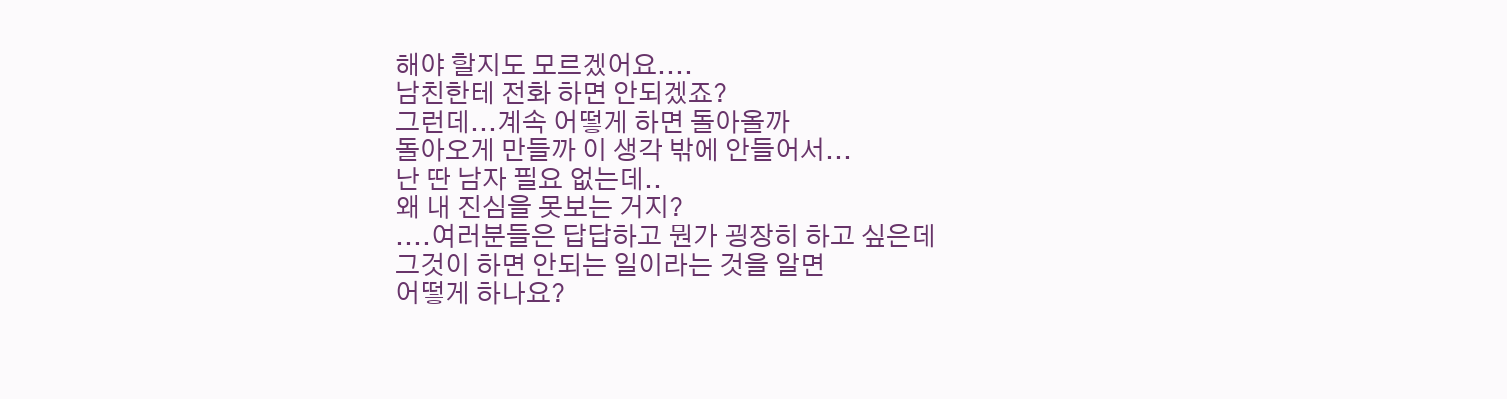해야 할지도 모르겠어요....
남친한테 전화 하면 안되겠죠?
그런데...계속 어떻게 하면 돌아올까
돌아오게 만들까 이 생각 밖에 안들어서...
난 딴 남자 필요 없는데..
왜 내 진심을 못보는 거지?
....여러분들은 답답하고 뭔가 굉장히 하고 싶은데
그것이 하면 안되는 일이라는 것을 알면
어떻게 하나요?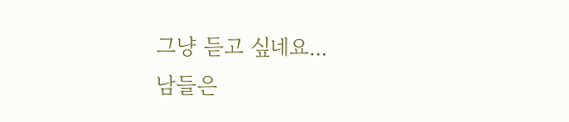그냥 듣고 싶네요...
남들은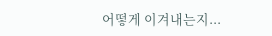어떻게 이겨내는지...